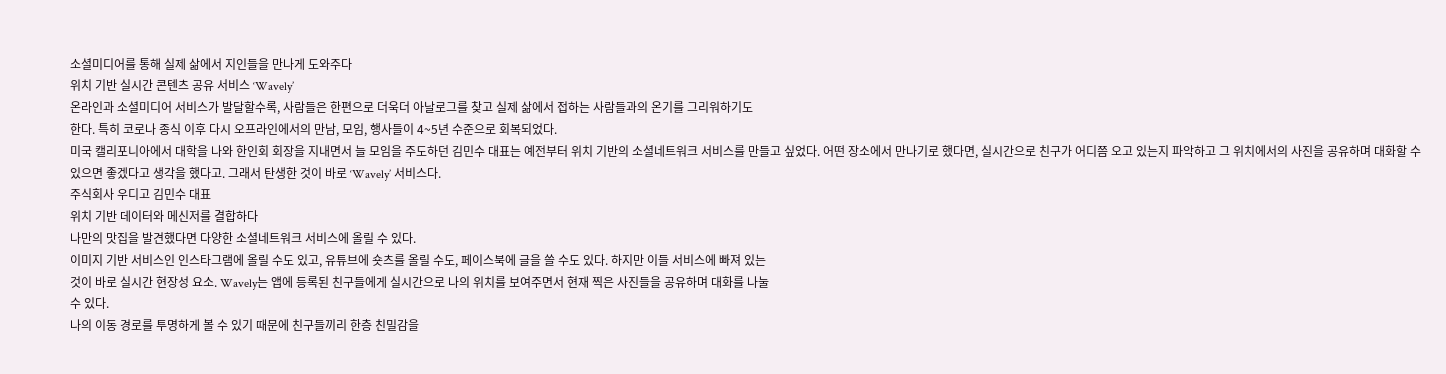소셜미디어를 통해 실제 삶에서 지인들을 만나게 도와주다
위치 기반 실시간 콘텐츠 공유 서비스 ‘Wavely’
온라인과 소셜미디어 서비스가 발달할수록, 사람들은 한편으로 더욱더 아날로그를 찾고 실제 삶에서 접하는 사람들과의 온기를 그리워하기도
한다. 특히 코로나 종식 이후 다시 오프라인에서의 만남, 모임, 행사들이 4~5년 수준으로 회복되었다.
미국 캘리포니아에서 대학을 나와 한인회 회장을 지내면서 늘 모임을 주도하던 김민수 대표는 예전부터 위치 기반의 소셜네트워크 서비스를 만들고 싶었다. 어떤 장소에서 만나기로 했다면, 실시간으로 친구가 어디쯤 오고 있는지 파악하고 그 위치에서의 사진을 공유하며 대화할 수 있으면 좋겠다고 생각을 했다고. 그래서 탄생한 것이 바로 ‘Wavely’ 서비스다.
주식회사 우디고 김민수 대표
위치 기반 데이터와 메신저를 결합하다
나만의 맛집을 발견했다면 다양한 소셜네트워크 서비스에 올릴 수 있다.
이미지 기반 서비스인 인스타그램에 올릴 수도 있고, 유튜브에 숏츠를 올릴 수도, 페이스북에 글을 쓸 수도 있다. 하지만 이들 서비스에 빠져 있는
것이 바로 실시간 현장성 요소. Wavely는 앱에 등록된 친구들에게 실시간으로 나의 위치를 보여주면서 현재 찍은 사진들을 공유하며 대화를 나눌
수 있다.
나의 이동 경로를 투명하게 볼 수 있기 때문에 친구들끼리 한층 친밀감을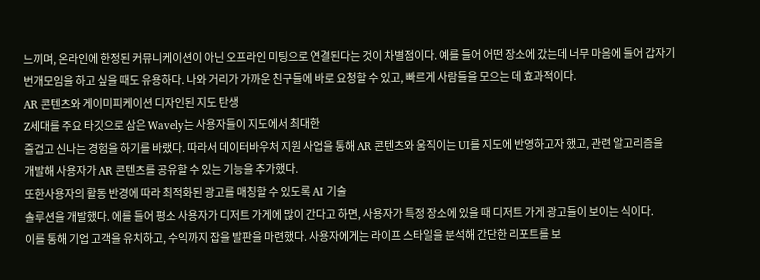느끼며, 온라인에 한정된 커뮤니케이션이 아닌 오프라인 미팅으로 연결된다는 것이 차별점이다. 예를 들어 어떤 장소에 갔는데 너무 마음에 들어 갑자기
번개모임을 하고 싶을 때도 유용하다. 나와 거리가 가까운 친구들에 바로 요청할 수 있고, 빠르게 사람들을 모으는 데 효과적이다.
AR 콘텐츠와 게이미피케이션 디자인된 지도 탄생
Z세대를 주요 타깃으로 삼은 Wavely는 사용자들이 지도에서 최대한
즐겁고 신나는 경험을 하기를 바랬다. 따라서 데이터바우처 지원 사업을 통해 AR 콘텐츠와 움직이는 UI를 지도에 반영하고자 했고, 관련 알고리즘을
개발해 사용자가 AR 콘텐츠를 공유할 수 있는 기능을 추가했다.
또한사용자의 활동 반경에 따라 최적화된 광고를 매칭할 수 있도록 AI 기술
솔루션을 개발했다. 에를 들어 평소 사용자가 디저트 가게에 많이 간다고 하면, 사용자가 특정 장소에 있을 때 디저트 가게 광고들이 보이는 식이다.
이를 통해 기업 고객을 유치하고, 수익까지 잡을 발판을 마련했다. 사용자에게는 라이프 스타일을 분석해 간단한 리포트를 보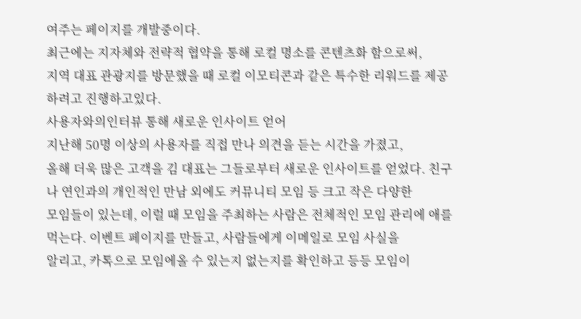여주는 페이지를 개발중이다.
최근에는 지자체와 전략적 협약을 통해 로컬 명소를 콘텐츠화 함으로써,
지역 대표 관광지를 방문했을 때 로컬 이모티콘과 같은 특수한 리워드를 제공하려고 진행하고있다.
사용자와의인터뷰 통해 새로운 인사이트 얻어
지난해 50명 이상의 사용자를 직접 만나 의견을 듣는 시간을 가졌고,
올해 더욱 많은 고객을 김 대표는 그들로부터 새로운 인사이트를 얻었다. 친구나 연인과의 개인적인 만남 외에도 커뮤니티 모임 등 크고 작은 다양한
모임들이 있는데, 이럴 때 모임을 주최하는 사람은 전체적인 모임 관리에 애를 먹는다. 이벤트 페이지를 만들고, 사람들에게 이메일로 모임 사실을
알리고, 카톡으로 모임에올 수 있는지 없는지를 확인하고 등등 모임이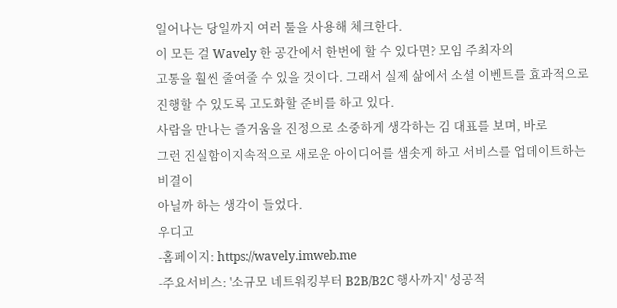일어나는 당일까지 여러 툴을 사용해 체크한다.
이 모든 걸 Wavely 한 공간에서 한번에 할 수 있다면? 모임 주최자의
고통을 훨씬 줄여줄 수 있을 것이다. 그래서 실제 삶에서 소셜 이벤트를 효과적으로 진행할 수 있도록 고도화할 준비를 하고 있다.
사람을 만나는 즐거움을 진정으로 소중하게 생각하는 김 대표를 보며, 바로
그런 진실함이지속적으로 새로운 아이디어를 샘솟게 하고 서비스를 업데이트하는 비결이
아닐까 하는 생각이 들었다.
우디고
-홈페이지: https://wavely.imweb.me
-주요서비스: '소규모 네트워킹부터 B2B/B2C 행사까지' 성공적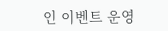인 이벤트 운영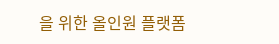을 위한 올인원 플랫폼